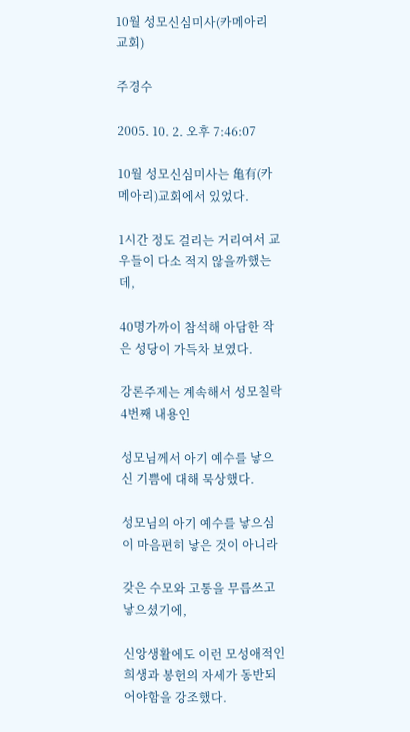10월 성모신심미사(카메아리교회)

주경수

2005. 10. 2. 오후 7:46:07

10월 성모신심미사는 亀有(카메아리)교회에서 있었다.

1시간 정도 걸리는 거리여서 교우들이 다소 적지 않을까했는데,

40명가까이 참석해 아담한 작은 성당이 가득차 보였다.

강론주제는 계속해서 성모칠락 4번째 내용인

성모님께서 아기 예수를 낳으신 기쁨에 대해 묵상했다.

성모님의 아기 예수를 낳으심이 마음편히 낳은 것이 아니라

갖은 수모와 고통을 무릅쓰고 낳으셨기에,

신앙생활에도 이런 모성애적인 희생과 봉헌의 자세가 동반되어야함을 강조했다.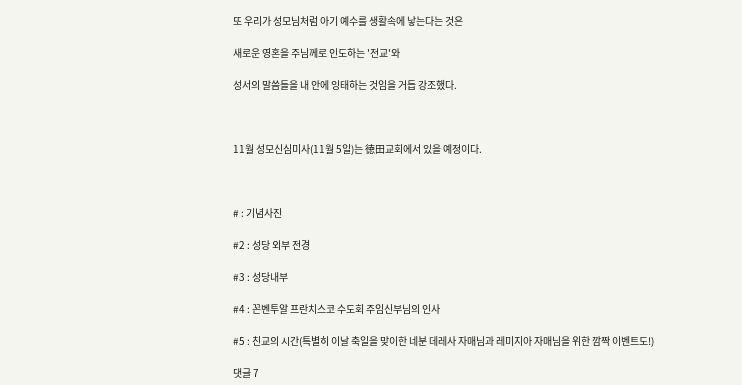또 우리가 성모님처럼 아기 예수를 생활속에 낳는다는 것은

새로운 영혼을 주님께로 인도하는 '전교'와

성서의 말씀들을 내 안에 잉태하는 것임을 거듭 강조했다.



11월 성모신심미사(11월 5일)는 徳田교회에서 있을 예정이다.



# : 기념사진

#2 : 성당 외부 전경

#3 : 성당내부

#4 : 꼰벤투알 프란치스코 수도회 주임신부님의 인사

#5 : 친교의 시간(특별히 이날 축일을 맞이한 네분 데레사 자매님과 레미지아 자매님을 위한 깜짝 이벤트도!)

댓글 7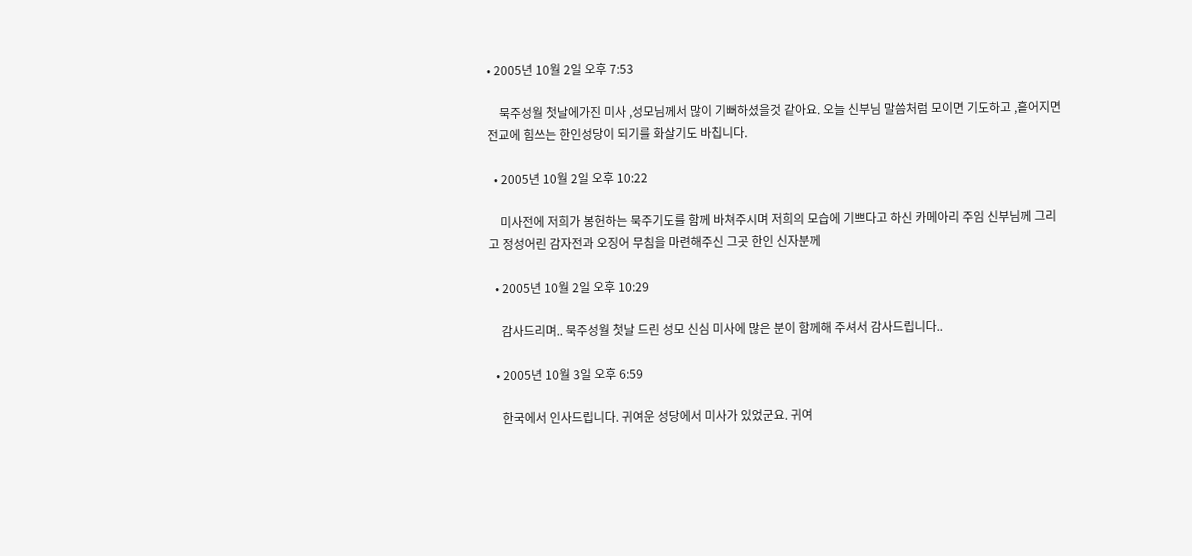• 2005년 10월 2일 오후 7:53

    묵주성월 첫날에가진 미사 ,성모님께서 많이 기뻐하셨을것 같아요. 오늘 신부님 말씀처럼 모이면 기도하고 ,흩어지면 전교에 힘쓰는 한인성당이 되기를 화살기도 바칩니다.

  • 2005년 10월 2일 오후 10:22

    미사전에 저희가 봉헌하는 묵주기도를 함께 바쳐주시며 저희의 모습에 기쁘다고 하신 카메아리 주임 신부님께 그리고 정성어린 감자전과 오징어 무침을 마련해주신 그곳 한인 신자분께

  • 2005년 10월 2일 오후 10:29

    감사드리며.. 묵주성월 첫날 드린 성모 신심 미사에 많은 분이 함께해 주셔서 감사드립니다..

  • 2005년 10월 3일 오후 6:59

    한국에서 인사드립니다. 귀여운 성당에서 미사가 있었군요. 귀여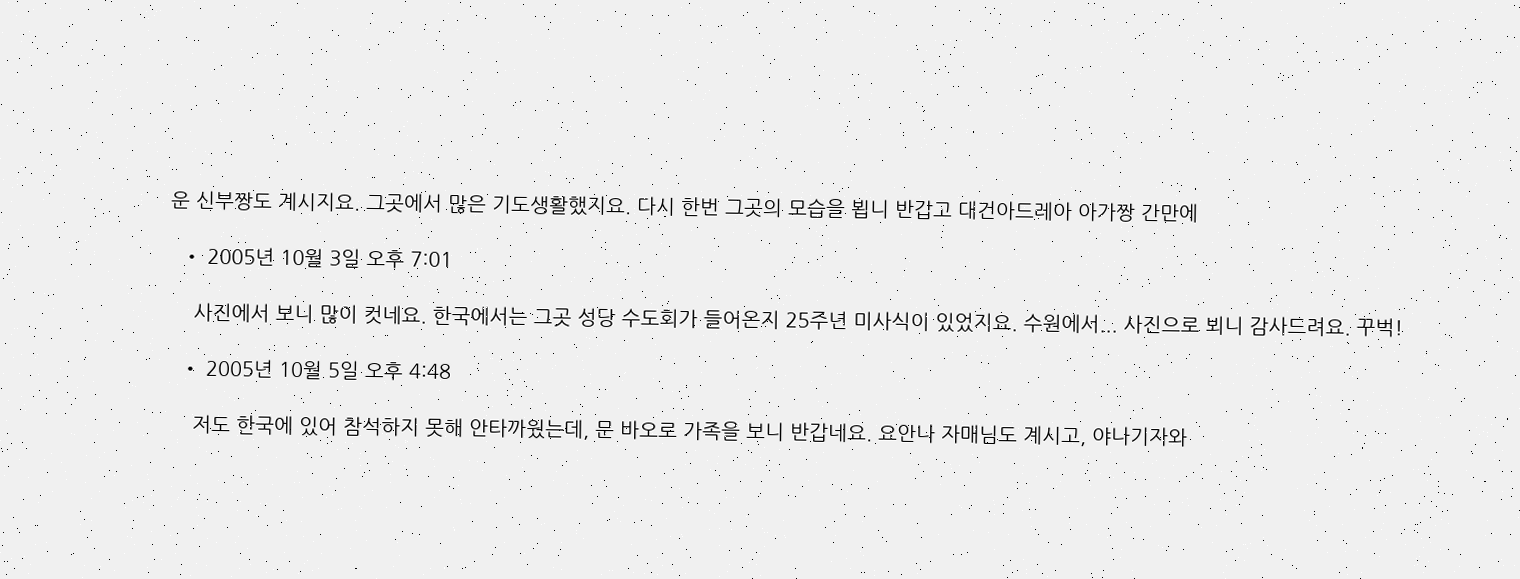운 신부짱도 계시지요. 그곳에서 많은 기도생활했지요. 다시 한번 그곳의 모습을 뵙니 반갑고 대건아드레아 아가짱 간만에

  • 2005년 10월 3일 오후 7:01

    사진에서 보니 많이 컷네요. 한국에서는 그곳 성당 수도회가 들어온지 25주년 미사식이 있었지요. 수원에서... 사진으로 뵈니 감사드려요. 꾸벅!

  • 2005년 10월 5일 오후 4:48

    저도 한국에 있어 참석하지 못해 안타까웠는데, 문 바오로 가족을 보니 반갑네요. 요안나 자매님도 계시고, 야나기자와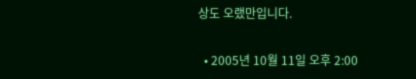상도 오랬만입니다.

  • 2005년 10월 11일 오후 2:00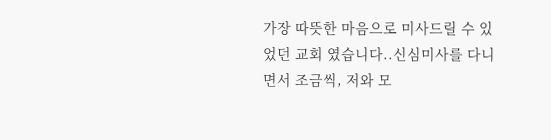가장 따뜻한 마음으로 미사드릴 수 있었던 교회 였습니다..신심미사를 다니면서 조금씩, 저와 모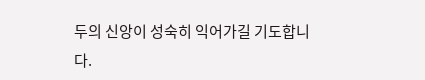두의 신앙이 성숙히 익어가길 기도합니다.